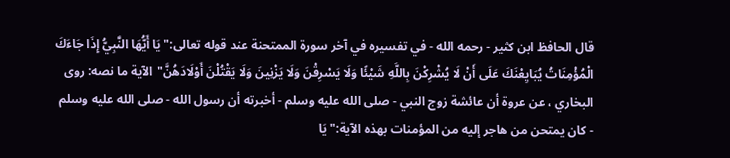قال الحافظ ابن كثير - رحمه الله - في تفسيره في آخر سورة الممتحنة عند قوله تعالى:"يَا أَيُّهَا النَّبِيُّ إِذَا جَاءَكَ الْمُؤْمِنَاتُ يُبَايِعْنَكَ عَلَى أَنْ لَا يُشْرِكْنَ بِاللَّهِ شَيْئًا وَلَا يَسْرِقْنَ وَلَا يَزْنِينَ وَلَا يَقْتُلْنَ أَوْلَادَهُنَّ"الآية ما نصه: روى البخاري ، عن عروة أن عائشة زوج النبي - صلى الله عليه وسلم - أخبرته أن رسول الله - صلى الله عليه وسلم - كان يمتحن من هاجر إليه من المؤمنات بهذه الآية:"يَا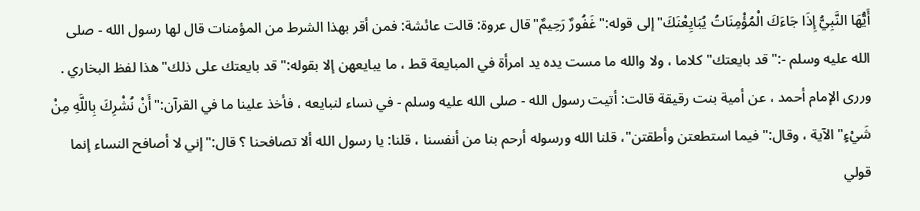أَيُّهَا النَّبِيُّ إِذَا جَاءَكَ الْمُؤْمِنَاتُ يُبَايِعْنَكَ"إلى قوله:"غَفُورٌ رَحِيمٌ"قال عروة: قالت عائشة: فمن أقر بهذا الشرط من المؤمنات قال لها رسول الله - صلى الله عليه وسلم -:"قد بايعتك"كلاما ، ولا والله ما مست يده يد امرأة في المبايعة قط ، ما يبايعهن إلا بقوله:"قد بايعتك على ذلك"هذا لفظ البخاري . وررى الإمام أحمد ، عن أمية بنت رقيقة قالت: أتيت رسول الله - صلى الله عليه وسلم - في نساء لنبايعه ، فأخذ علينا ما في القرآن:"أَنْ نُشْرِكَ بِاللَّهِ مِنْ شَيْءٍ"الآية ، وقال:"فيما استطعتن وأطقتن"، قلنا الله ورسوله أرحم بنا من أنفسنا ، قلنا: يا رسول الله ألا تصافحنا ؟ قال:"إني لا أصافح النساء إنما قولي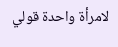لامرأة واحدة قولي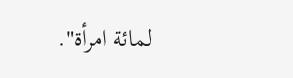لمائة امرأة".